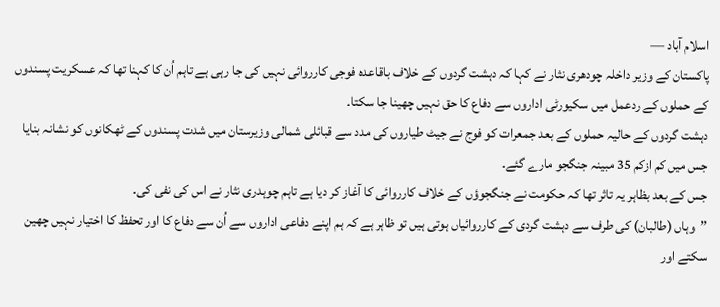اسلام آباد —
پاکستان کے وزیر داخلہ چودھری نثار نے کہا کہ دہشت گردوں کے خلاف باقاعدہ فوجی کارروائی نہیں کی جا رہی ہے تاہم اُن کا کہنا تھا کہ عسکریت پسندوں کے حملوں کے ردعمل میں سکیورٹی اداروں سے دفاع کا حق نہیں چھینا جا سکتا۔
دہشت گردوں کے حالیہ حملوں کے بعد جمعرات کو فوج نے جیٹ طیاروں کی مدد سے قبائلی شمالی وزیرستان میں شدت پسندوں کے ٹھکانوں کو نشانہ بنایا جس میں کم ازکم 35 مبینہ جنگجو مارے گئے۔
جس کے بعد بظاہر یہ تاثر تھا کہ حکومت نے جنگجوؤں کے خلاف کارروائی کا آغاز کر دیا ہے تاہم چوہدری نثار نے اس کی نفی کی۔
’’وہاں (طالبان) کی طرف سے دہشت گردی کے کارروائیاں ہوتی ہیں تو ظاہر ہے کہ ہم اپنے دفاعی اداروں سے اُن سے دفاع کا اور تحفظ کا اختیار نہیں چھین سکتے اور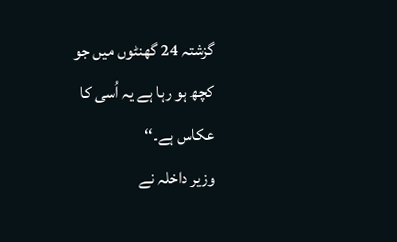گزشتہ 24 گھنٹوں میں جو کچھ ہو رہا ہے یہ اُسی کا عکاس ہے۔‘‘
وزیر داخلہ نے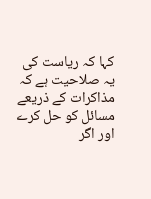کہا کہ ریاست کی یہ صلاحیت ہے کہ مذاکرات کے ذریعے مسائل کو حل کرے اور اگر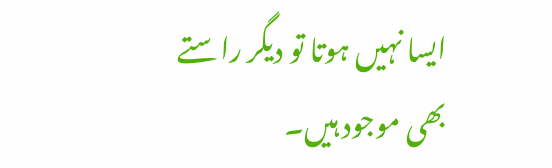ایسا نہیں ہوتا تو دیگر راستے بھی موجود ہیں۔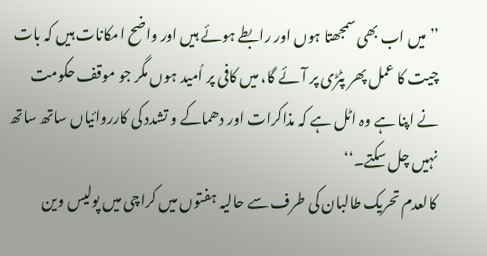’’میں اب بھی سمجھتا ہوں اور رابطے ہوئے ہیں اور واضح امکانات ہیں کہ بات چیت کا عمل پھر پٹڑی پر آئے گا، میں کافی پر اُمید ہوں مگر جو موقف حکومت نے اپنا ہے وہ اٹل ہے کہ مذاکرات اور دھماکے و تشدد کی کارروائیاں ساتھ ساتھ نہیں چل سکتے۔‘‘
کالعدم تحریک طالبان کی طرف سے حالیہ ہفتوں میں کراچی میں پولیس وین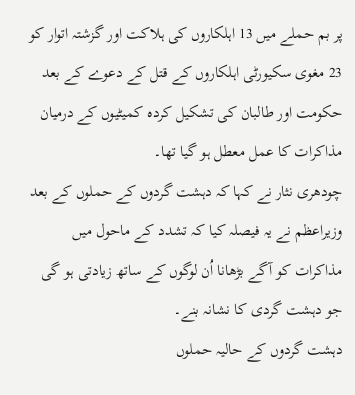پر بم حملے میں 13 اہلکاروں کی ہلاکت اور گزشتہ اتوار کو 23 مغوی سکیورٹی اہلکاروں کے قتل کے دعوے کے بعد حکومت اور طالبان کی تشکیل کردہ کمیٹیوں کے درمیان مذاکرات کا عمل معطل ہو گیا تھا۔
چودھری نثار نے کہا کہ دہشت گردوں کے حملوں کے بعد وزیراعظم نے یہ فیصلہ کیا کہ تشدد کے ماحول میں مذاکرات کو آگے بڑھانا اُن لوگوں کے ساتھ زیادتی ہو گی جو دہشت گردی کا نشانہ بنے۔
دہشت گردوں کے حالیہ حملوں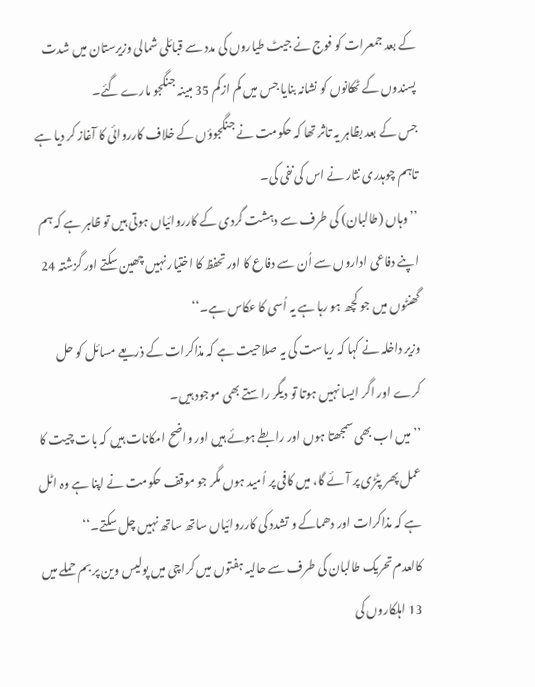کے بعد جمعرات کو فوج نے جیٹ طیاروں کی مدد سے قبائلی شمالی وزیرستان میں شدت پسندوں کے ٹھکانوں کو نشانہ بنایا جس میں کم ازکم 35 مبینہ جنگجو مارے گئے۔
جس کے بعد بظاہر یہ تاثر تھا کہ حکومت نے جنگجوؤں کے خلاف کارروائی کا آغاز کر دیا ہے تاہم چوہدری نثار نے اس کی نفی کی۔
’’وہاں (طالبان) کی طرف سے دہشت گردی کے کارروائیاں ہوتی ہیں تو ظاہر ہے کہ ہم اپنے دفاعی اداروں سے اُن سے دفاع کا اور تحفظ کا اختیار نہیں چھین سکتے اور گزشتہ 24 گھنٹوں میں جو کچھ ہو رہا ہے یہ اُسی کا عکاس ہے۔‘‘
وزیر داخلہ نے کہا کہ ریاست کی یہ صلاحیت ہے کہ مذاکرات کے ذریعے مسائل کو حل کرے اور اگر ایسا نہیں ہوتا تو دیگر راستے بھی موجود ہیں۔
’’میں اب بھی سمجھتا ہوں اور رابطے ہوئے ہیں اور واضح امکانات ہیں کہ بات چیت کا عمل پھر پٹڑی پر آئے گا، میں کافی پر اُمید ہوں مگر جو موقف حکومت نے اپنا ہے وہ اٹل ہے کہ مذاکرات اور دھماکے و تشدد کی کارروائیاں ساتھ ساتھ نہیں چل سکتے۔‘‘
کالعدم تحریک طالبان کی طرف سے حالیہ ہفتوں میں کراچی میں پولیس وین پر بم حملے میں 13 اہلکاروں کی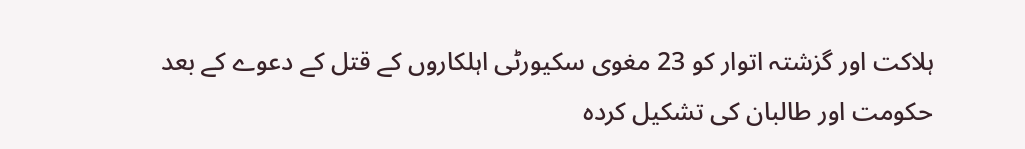ہلاکت اور گزشتہ اتوار کو 23 مغوی سکیورٹی اہلکاروں کے قتل کے دعوے کے بعد حکومت اور طالبان کی تشکیل کردہ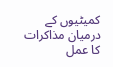کمیٹیوں کے درمیان مذاکرات کا عمل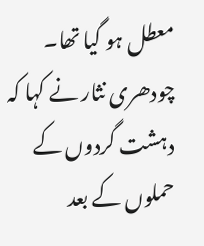معطل ہو گیا تھا۔
چودھری نثار نے کہا کہ دہشت گردوں کے حملوں کے بعد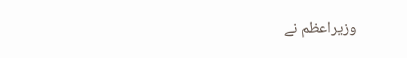وزیراعظم نے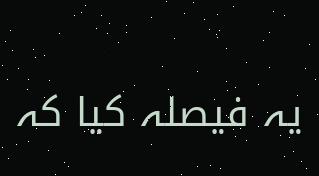یہ فیصلہ کیا کہ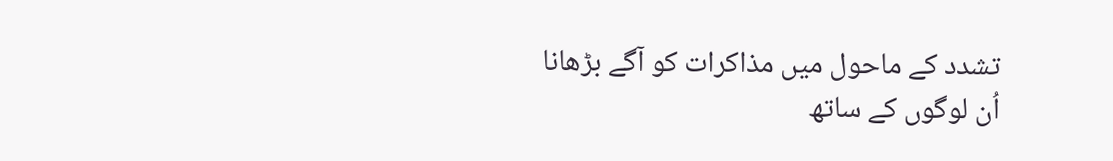تشدد کے ماحول میں مذاکرات کو آگے بڑھانا اُن لوگوں کے ساتھ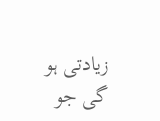زیادتی ہو گی جو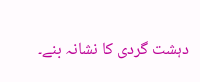دہشت گردی کا نشانہ بنے۔